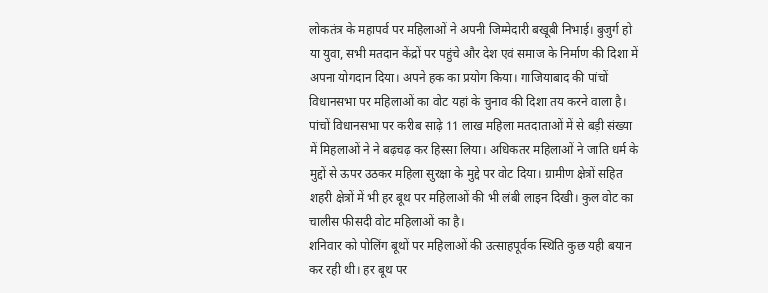लोकतंत्र के महापर्व पर महिलाओं ने अपनी जिम्मेदारी बखूबी निभाई। बुजुर्ग हो या युवा, सभी मतदान केंद्रों पर पहुंचे और देश एवं समाज के निर्माण की दिशा में अपना योगदान दिया। अपने हक का प्रयोग किया। गाजियाबाद की पांचों विधानसभा पर महिलाओं का वोट यहां के चुनाव की दिशा तय करने वाला है।
पांचों विधानसभा पर करीब साढ़े 11 लाख महिला मतदाताओं में से बड़ी संख्या में मिहलाओं ने ने बढ़चढ़ कर हिस्सा लिया। अधिकतर महिलाओं ने जाति धर्म के मुद्दों से ऊपर उठकर महिला सुरक्षा के मुद्दे पर वोट दिया। ग्रामीण क्षेत्रों सहित शहरी क्षेत्रों में भी हर बूथ पर महिलाओं की भी लंबी लाइन दिखी। कुल वोट का चालीस फीसदी वोट महिलाओं का है।
शनिवार को पोलिंग बूथों पर महिलाओं की उत्साहपूर्वक स्थिति कुछ यही बयान कर रही थी। हर बूथ पर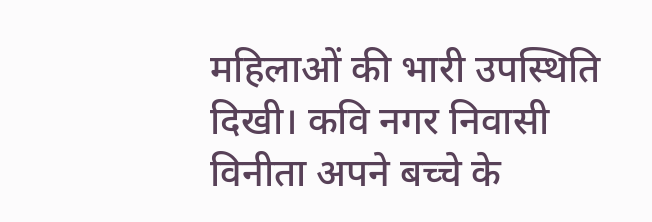महिलाओं की भारी उपस्थिति दिखी। कवि नगर निवासी विनीता अपने बच्चे के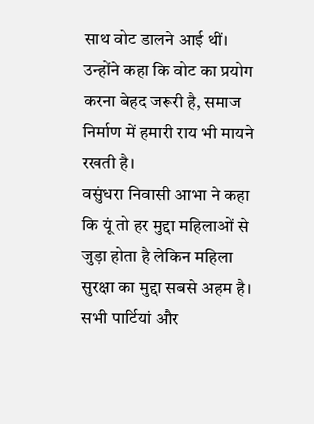साथ वोट डालने आई थीं। उन्होंने कहा कि वोट का प्रयोग करना बेहद जरूरी है, समाज निर्माण में हमारी राय भी मायने रखती है।
वसुंधरा निवासी आभा ने कहा कि यूं तो हर मुद्दा महिलाओं से जुड़ा होता है लेकिन महिला सुरक्षा का मुद्दा सबसे अहम है। सभी पार्टियां और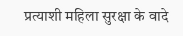प्रत्याशी महिला सुरक्षा के वादे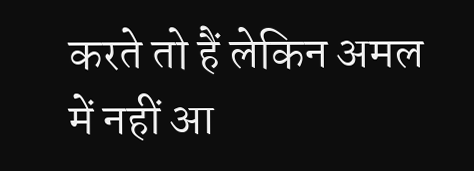करते तो हैं लेकिन अमल में नहीं आ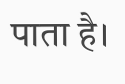पाता है।